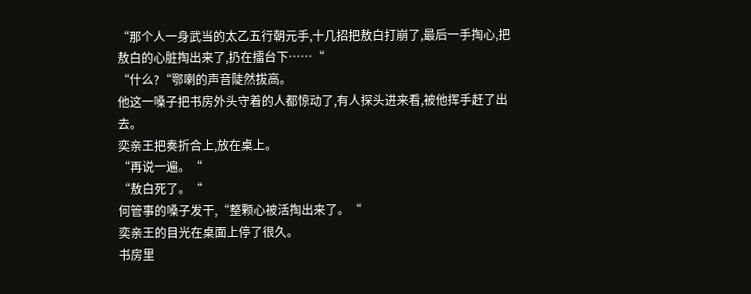“那个人一身武当的太乙五行朝元手,十几招把敖白打崩了,最后一手掏心,把敖白的心脏掏出来了,扔在擂台下……“
“什么?“鄂喇的声音陡然拔高。
他这一嗓子把书房外头守着的人都惊动了,有人探头进来看,被他挥手赶了出去。
奕亲王把奏折合上,放在桌上。
“再说一遍。“
“敖白死了。“
何管事的嗓子发干,“整颗心被活掏出来了。“
奕亲王的目光在桌面上停了很久。
书房里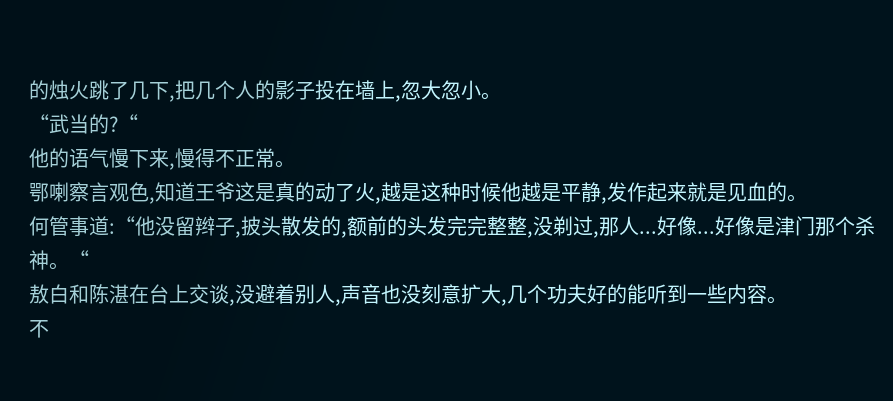的烛火跳了几下,把几个人的影子投在墙上,忽大忽小。
“武当的?“
他的语气慢下来,慢得不正常。
鄂喇察言观色,知道王爷这是真的动了火,越是这种时候他越是平静,发作起来就是见血的。
何管事道:“他没留辫子,披头散发的,额前的头发完完整整,没剃过,那人...好像...好像是津门那个杀神。“
敖白和陈湛在台上交谈,没避着别人,声音也没刻意扩大,几个功夫好的能听到一些内容。
不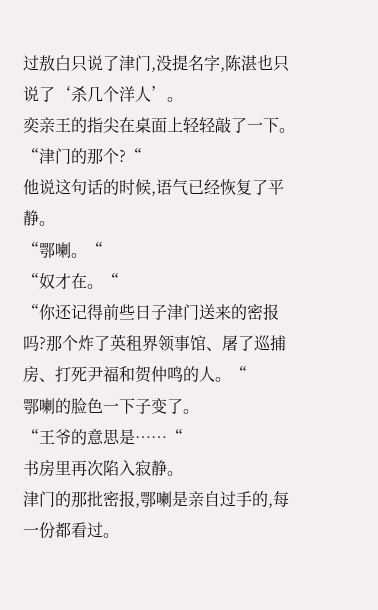过敖白只说了津门,没提名字,陈湛也只说了‘杀几个洋人’。
奕亲王的指尖在桌面上轻轻敲了一下。
“津门的那个?“
他说这句话的时候,语气已经恢复了平静。
“鄂喇。“
“奴才在。“
“你还记得前些日子津门送来的密报吗?那个炸了英租界领事馆、屠了巡捕房、打死尹福和贺仲鸣的人。“
鄂喇的脸色一下子变了。
“王爷的意思是……“
书房里再次陷入寂静。
津门的那批密报,鄂喇是亲自过手的,每一份都看过。